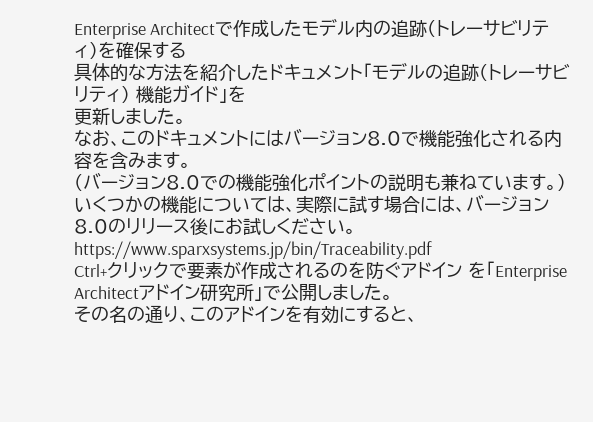Enterprise Architectで作成したモデル内の追跡(トレーサビリティ)を確保する
具体的な方法を紹介したドキュメント「モデルの追跡(トレーサビリティ) 機能ガイド」を
更新しました。
なお、このドキュメントにはバージョン8.0で機能強化される内容を含みます。
(バージョン8.0での機能強化ポイントの説明も兼ねています。)
いくつかの機能については、実際に試す場合には、バージョン8.0のリリース後にお試しください。
https://www.sparxsystems.jp/bin/Traceability.pdf
Ctrl+クリックで要素が作成されるのを防ぐアドイン を「Enterprise Architectアドイン研究所」で公開しました。
その名の通り、このアドインを有効にすると、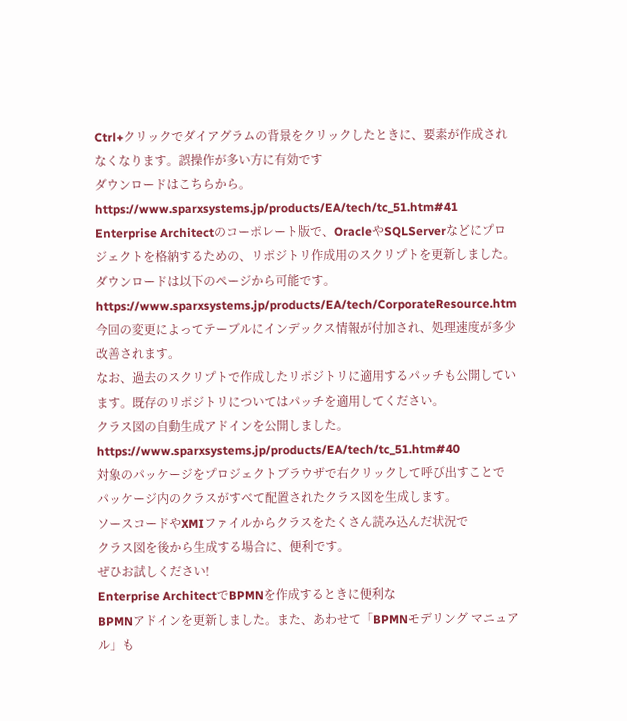Ctrl+クリックでダイアグラムの背景をクリックしたときに、要素が作成されなくなります。誤操作が多い方に有効です
ダウンロードはこちらから。
https://www.sparxsystems.jp/products/EA/tech/tc_51.htm#41
Enterprise Architectのコーポレート版で、OracleやSQLServerなどにプロジェクトを格納するための、リポジトリ作成用のスクリプトを更新しました。
ダウンロードは以下のページから可能です。
https://www.sparxsystems.jp/products/EA/tech/CorporateResource.htm
今回の変更によってテーブルにインデックス情報が付加され、処理速度が多少改善されます。
なお、過去のスクリプトで作成したリポジトリに適用するパッチも公開しています。既存のリポジトリについてはパッチを適用してください。
クラス図の自動生成アドインを公開しました。
https://www.sparxsystems.jp/products/EA/tech/tc_51.htm#40
対象のパッケージをプロジェクトブラウザで右クリックして呼び出すことで
パッケージ内のクラスがすべて配置されたクラス図を生成します。
ソースコードやXMIファイルからクラスをたくさん読み込んだ状況で
クラス図を後から生成する場合に、便利です。
ぜひお試しください!
Enterprise ArchitectでBPMNを作成するときに便利な
BPMNアドインを更新しました。また、あわせて「BPMNモデリング マニュアル」も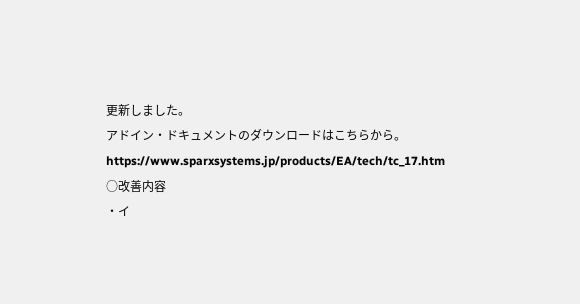更新しました。
アドイン・ドキュメントのダウンロードはこちらから。
https://www.sparxsystems.jp/products/EA/tech/tc_17.htm
○改善内容
・イ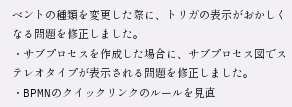ベントの種類を変更した際に、トリガの表示がおかしくなる問題を修正しました。
・サブプロセスを作成した場合に、サブプロセス図でステレオタイプが表示される問題を修正しました。
・BPMNのクイックリンクのルールを見直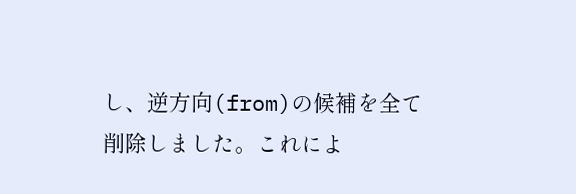し、逆方向(from)の候補を全て削除しました。これによ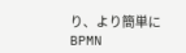り、より簡単にBPMN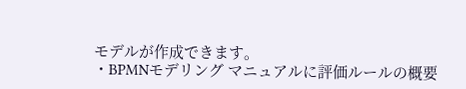モデルが作成できます。
・BPMNモデリング マニュアルに評価ルールの概要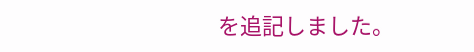を追記しました。